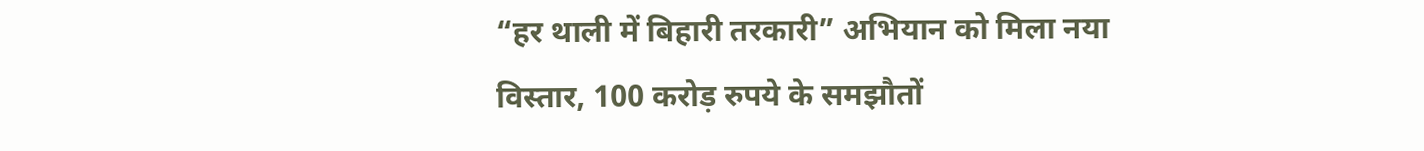“हर थाली में बिहारी तरकारी” अभियान को मिला नया विस्तार, 100 करोड़ रुपये के समझौतों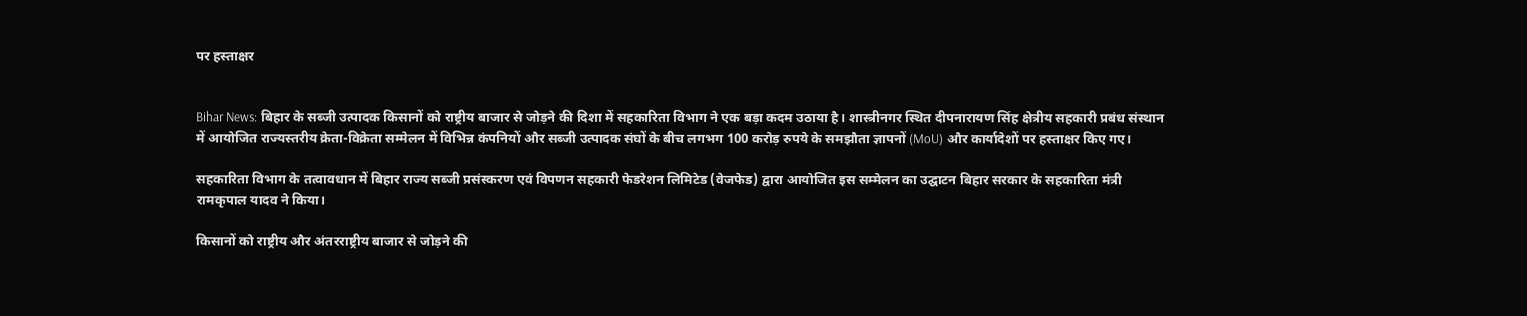पर हस्ताक्षर


Bihar News: बिहार के सब्जी उत्पादक किसानों को राष्ट्रीय बाजार से जोड़ने की दिशा में सहकारिता विभाग ने एक बड़ा कदम उठाया है। शास्त्रीनगर स्थित दीपनारायण सिंह क्षेत्रीय सहकारी प्रबंध संस्थान में आयोजित राज्यस्तरीय क्रेता-विक्रेता सम्मेलन में विभिन्न कंपनियों और सब्जी उत्पादक संघों के बीच लगभग 100 करोड़ रुपये के समझौता ज्ञापनों (MoU) और कार्यादेशों पर हस्ताक्षर किए गए।

सहकारिता विभाग के तत्वावधान में बिहार राज्य सब्जी प्रसंस्करण एवं विपणन सहकारी फेडरेशन लिमिटेड (वेजफेड) द्वारा आयोजित इस सम्मेलन का उद्घाटन बिहार सरकार के सहकारिता मंत्री रामकृपाल यादव ने किया।

किसानों को राष्ट्रीय और अंतरराष्ट्रीय बाजार से जोड़ने की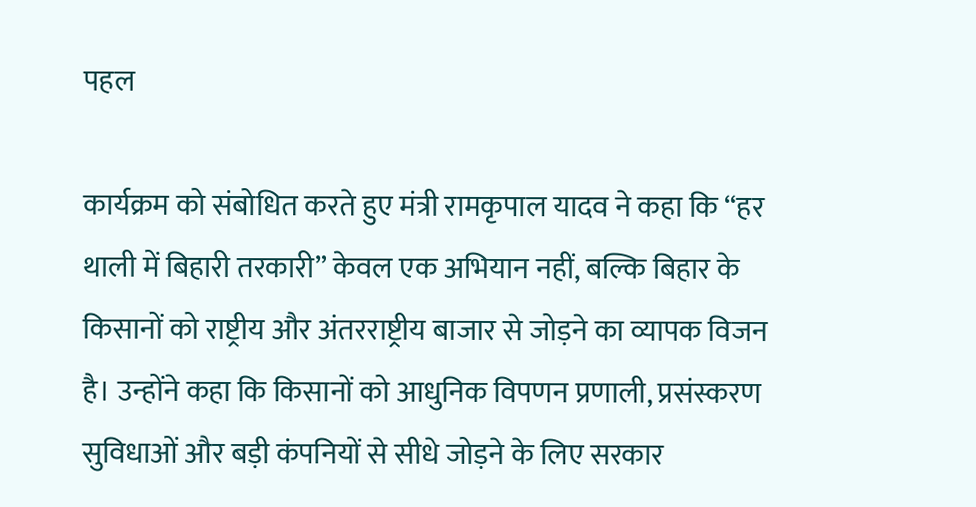पहल

कार्यक्रम को संबोधित करते हुए मंत्री रामकृपाल यादव ने कहा कि “हर थाली में बिहारी तरकारी” केवल एक अभियान नहीं, बल्कि बिहार के किसानों को राष्ट्रीय और अंतरराष्ट्रीय बाजार से जोड़ने का व्यापक विजन है। उन्होंने कहा कि किसानों को आधुनिक विपणन प्रणाली, प्रसंस्करण सुविधाओं और बड़ी कंपनियों से सीधे जोड़ने के लिए सरकार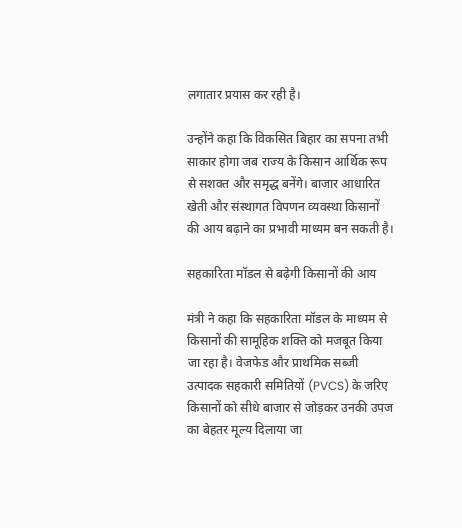लगातार प्रयास कर रही है।

उन्होंने कहा कि विकसित बिहार का सपना तभी साकार होगा जब राज्य के किसान आर्थिक रूप से सशक्त और समृद्ध बनेंगे। बाजार आधारित खेती और संस्थागत विपणन व्यवस्था किसानों की आय बढ़ाने का प्रभावी माध्यम बन सकती है।

सहकारिता मॉडल से बढ़ेगी किसानों की आय

मंत्री ने कहा कि सहकारिता मॉडल के माध्यम से किसानों की सामूहिक शक्ति को मजबूत किया जा रहा है। वेजफेड और प्राथमिक सब्जी उत्पादक सहकारी समितियों (PVCS) के जरिए किसानों को सीधे बाजार से जोड़कर उनकी उपज का बेहतर मूल्य दिलाया जा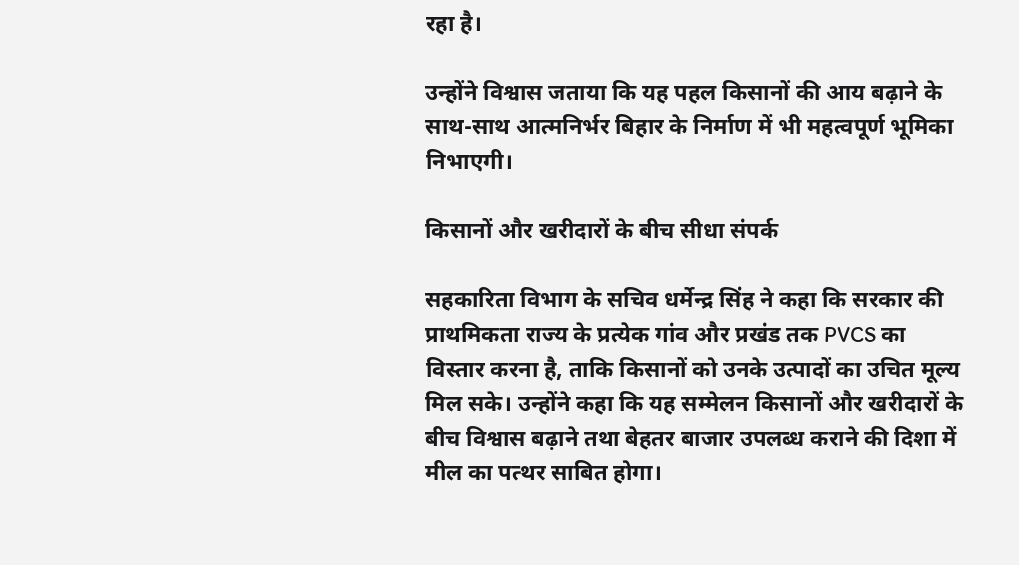रहा है।

उन्होंने विश्वास जताया कि यह पहल किसानों की आय बढ़ाने के साथ-साथ आत्मनिर्भर बिहार के निर्माण में भी महत्वपूर्ण भूमिका निभाएगी।

किसानों और खरीदारों के बीच सीधा संपर्क

सहकारिता विभाग के सचिव धर्मेन्द्र सिंह ने कहा कि सरकार की प्राथमिकता राज्य के प्रत्येक गांव और प्रखंड तक PVCS का विस्तार करना है, ताकि किसानों को उनके उत्पादों का उचित मूल्य मिल सके। उन्होंने कहा कि यह सम्मेलन किसानों और खरीदारों के बीच विश्वास बढ़ाने तथा बेहतर बाजार उपलब्ध कराने की दिशा में मील का पत्थर साबित होगा।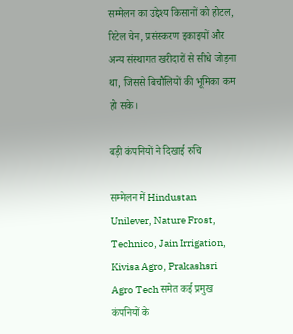सम्मेलन का उद्देश्य किसानों को होटल, रिटेल चेन, प्रसंस्करण इकाइयों और अन्य संस्थागत खरीदारों से सीधे जोड़ना था, जिससे बिचौलियों की भूमिका कम हो सके।

बड़ी कंपनियों ने दिखाई रुचि

सम्मेलन में Hindustan Unilever, Nature Frost, Technico, Jain Irrigation, Kivisa Agro, Prakashsri Agro Tech समेत कई प्रमुख कंपनियों के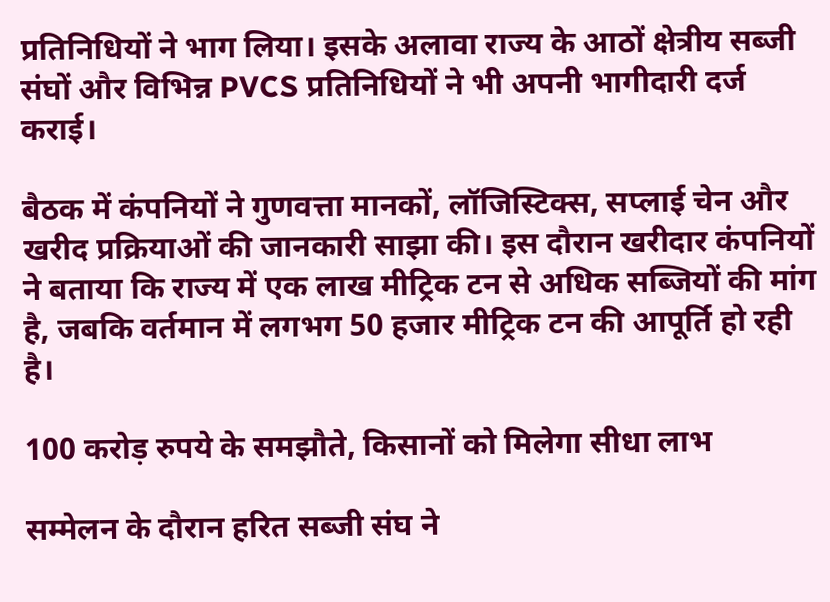प्रतिनिधियों ने भाग लिया। इसके अलावा राज्य के आठों क्षेत्रीय सब्जी संघों और विभिन्न PVCS प्रतिनिधियों ने भी अपनी भागीदारी दर्ज कराई।

बैठक में कंपनियों ने गुणवत्ता मानकों, लॉजिस्टिक्स, सप्लाई चेन और खरीद प्रक्रियाओं की जानकारी साझा की। इस दौरान खरीदार कंपनियों ने बताया कि राज्य में एक लाख मीट्रिक टन से अधिक सब्जियों की मांग है, जबकि वर्तमान में लगभग 50 हजार मीट्रिक टन की आपूर्ति हो रही है।

100 करोड़ रुपये के समझौते, किसानों को मिलेगा सीधा लाभ

सम्मेलन के दौरान हरित सब्जी संघ ने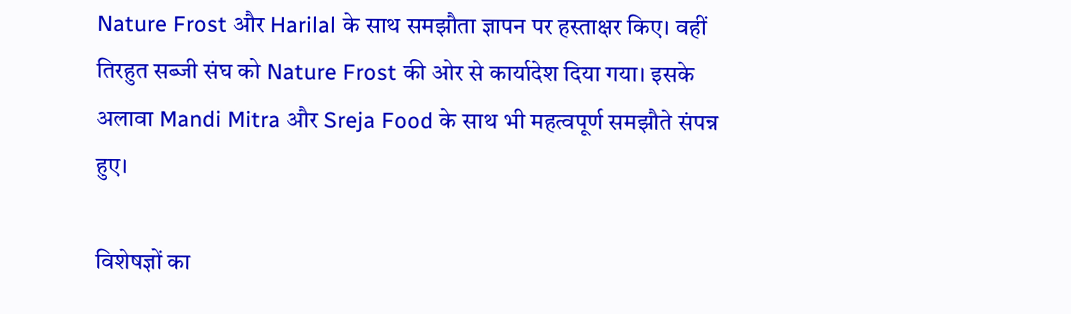Nature Frost और Harilal के साथ समझौता ज्ञापन पर हस्ताक्षर किए। वहीं तिरहुत सब्जी संघ को Nature Frost की ओर से कार्यादेश दिया गया। इसके अलावा Mandi Mitra और Sreja Food के साथ भी महत्वपूर्ण समझौते संपन्न हुए।

विशेषज्ञों का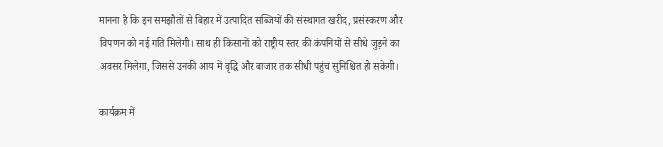मानना है कि इन समझौतों से बिहार में उत्पादित सब्जियों की संस्थागत खरीद, प्रसंस्करण और विपणन को नई गति मिलेगी। साथ ही किसानों को राष्ट्रीय स्तर की कंपनियों से सीधे जुड़ने का अवसर मिलेगा, जिससे उनकी आय में वृद्धि और बाजार तक सीधी पहुंच सुनिश्चित हो सकेगी।

कार्यक्रम में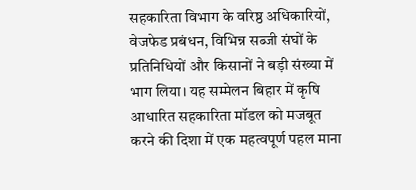सहकारिता विभाग के वरिष्ठ अधिकारियों, वेजफेड प्रबंधन, विभिन्न सब्जी संघों के प्रतिनिधियों और किसानों ने बड़ी संख्या में भाग लिया। यह सम्मेलन बिहार में कृषि आधारित सहकारिता मॉडल को मजबूत करने की दिशा में एक महत्वपूर्ण पहल माना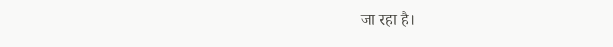जा रहा है।